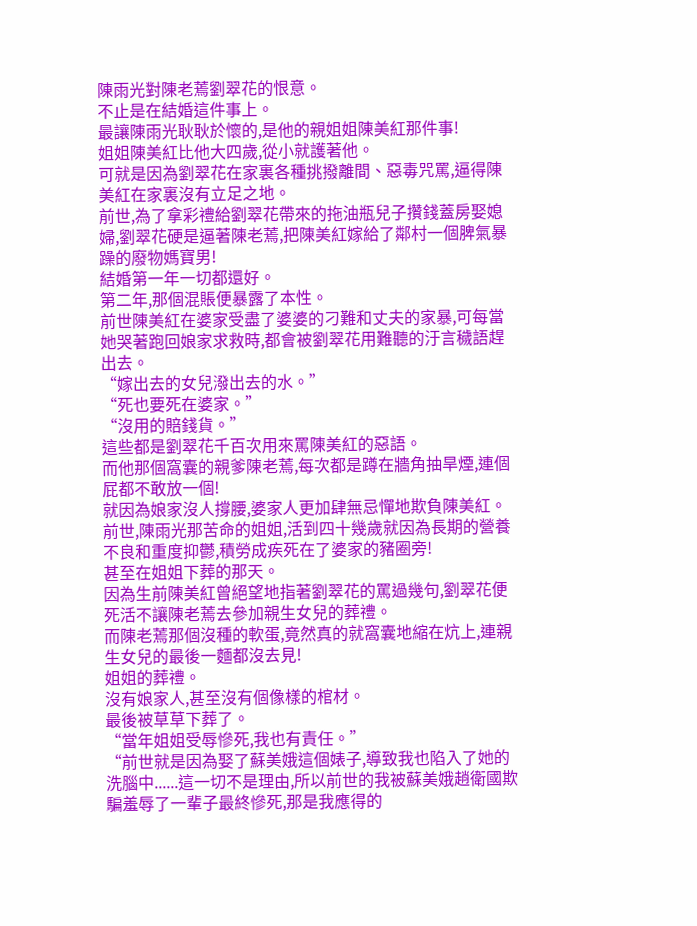陳雨光對陳老蔫劉翠花的恨意。
不止是在結婚這件事上。
最讓陳雨光耿耿於懷的,是他的親姐姐陳美紅那件事!
姐姐陳美紅比他大四歲,從小就護著他。
可就是因為劉翠花在家裏各種挑撥離間、惡毒咒罵,逼得陳美紅在家裏沒有立足之地。
前世,為了拿彩禮給劉翠花帶來的拖油瓶兒子攢錢蓋房娶媳婦,劉翠花硬是逼著陳老蔫,把陳美紅嫁給了鄰村一個脾氣暴躁的廢物媽寶男!
結婚第一年一切都還好。
第二年,那個混賬便暴露了本性。
前世陳美紅在婆家受盡了婆婆的刁難和丈夫的家暴,可每當她哭著跑回娘家求救時,都會被劉翠花用難聽的汙言穢語趕出去。
“嫁出去的女兒潑出去的水。”
“死也要死在婆家。”
“沒用的賠錢貨。”
這些都是劉翠花千百次用來罵陳美紅的惡語。
而他那個窩囊的親爹陳老蔫,每次都是蹲在牆角抽旱煙,連個屁都不敢放一個!
就因為娘家沒人撐腰,婆家人更加肆無忌憚地欺負陳美紅。
前世,陳雨光那苦命的姐姐,活到四十幾歲就因為長期的營養不良和重度抑鬱,積勞成疾死在了婆家的豬圈旁!
甚至在姐姐下葬的那天。
因為生前陳美紅曾絕望地指著劉翠花的罵過幾句,劉翠花便死活不讓陳老蔫去參加親生女兒的葬禮。
而陳老蔫那個沒種的軟蛋,竟然真的就窩囊地縮在炕上,連親生女兒的最後一麵都沒去見!
姐姐的葬禮。
沒有娘家人,甚至沒有個像樣的棺材。
最後被草草下葬了。
“當年姐姐受辱慘死,我也有責任。”
“前世就是因為娶了蘇美娥這個婊子,導致我也陷入了她的洗腦中......這一切不是理由,所以前世的我被蘇美娥趙衛國欺騙羞辱了一輩子最終慘死,那是我應得的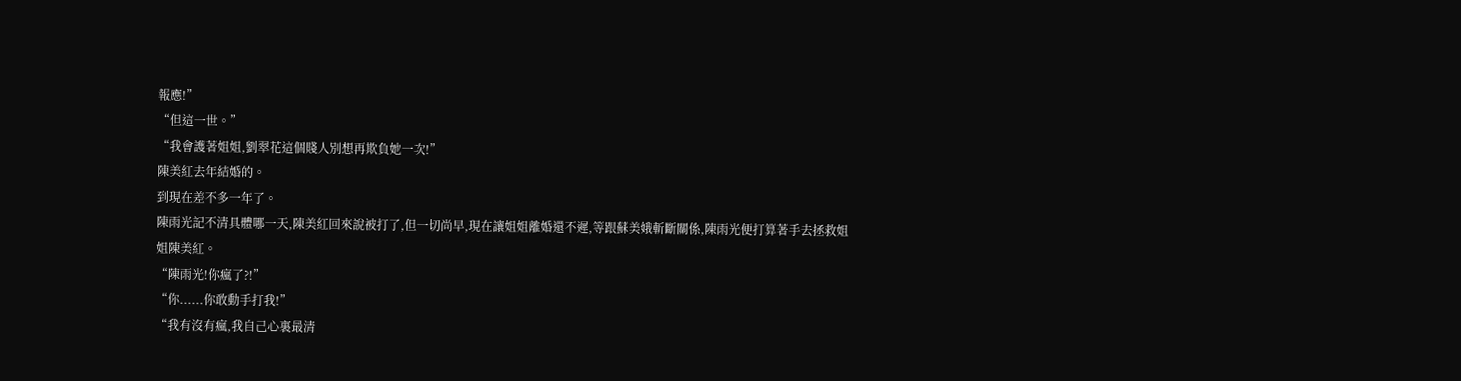報應!”
“但這一世。”
“我會護著姐姐,劉翠花這個賤人別想再欺負她一次!”
陳美紅去年結婚的。
到現在差不多一年了。
陳雨光記不清具體哪一天,陳美紅回來說被打了,但一切尚早,現在讓姐姐離婚還不遲,等跟蘇美娥斬斷關係,陳雨光便打算著手去拯救姐姐陳美紅。
“陳雨光!你瘋了?!”
“你......你敢動手打我!”
“我有沒有瘋,我自己心裏最清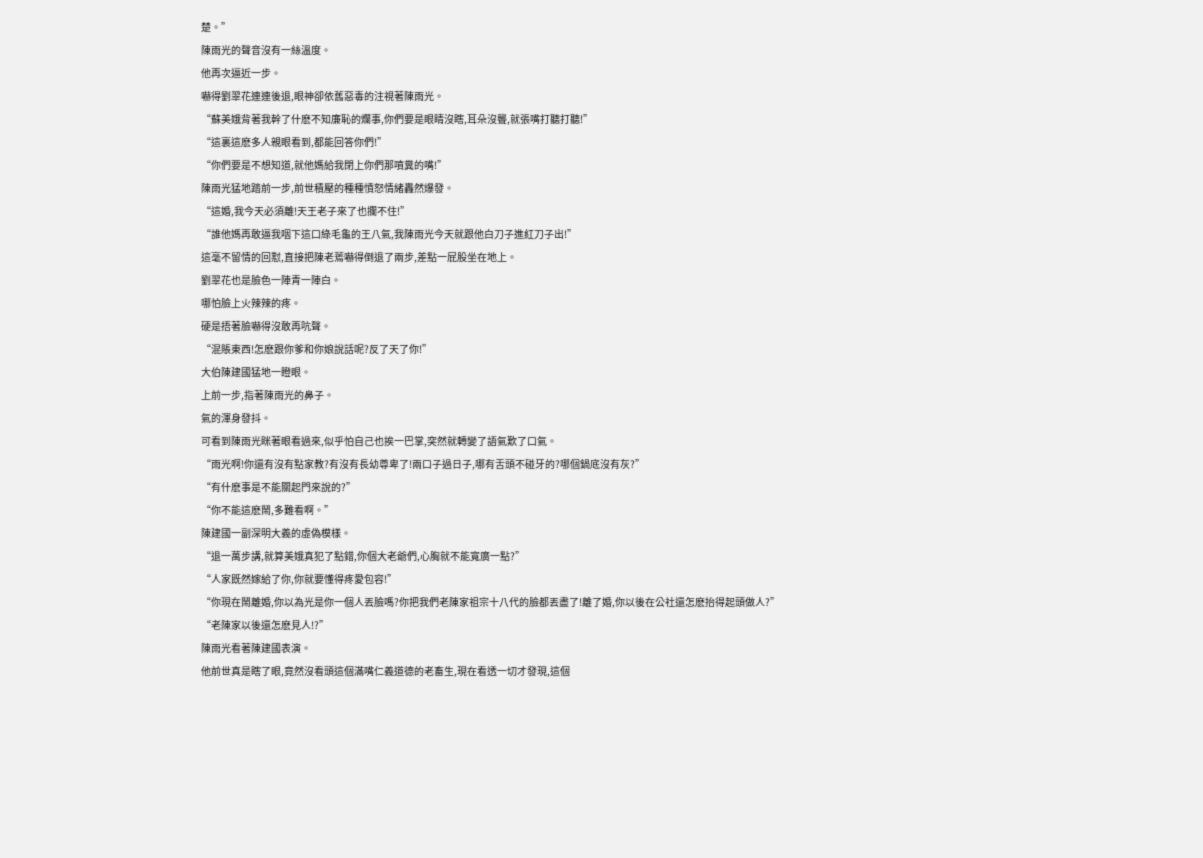楚。”
陳雨光的聲音沒有一絲溫度。
他再次逼近一步。
嚇得劉翠花連連後退,眼神卻依舊惡毒的注視著陳雨光。
“蘇美娥背著我幹了什麽不知廉恥的爛事,你們要是眼睛沒瞎,耳朵沒聾,就張嘴打聽打聽!”
“這裏這麽多人親眼看到,都能回答你們!”
“你們要是不想知道,就他媽給我閉上你們那噴糞的嘴!”
陳雨光猛地踏前一步,前世積壓的種種憤怒情緒轟然爆發。
“這婚,我今天必須離!天王老子來了也攔不住!”
“誰他媽再敢逼我咽下這口綠毛龜的王八氣,我陳雨光今天就跟他白刀子進紅刀子出!”
這毫不留情的回懟,直接把陳老蔫嚇得倒退了兩步,差點一屁股坐在地上。
劉翠花也是臉色一陣青一陣白。
哪怕臉上火辣辣的疼。
硬是捂著臉嚇得沒敢再吭聲。
“混賬東西!怎麽跟你爹和你娘說話呢?反了天了你!”
大伯陳建國猛地一瞪眼。
上前一步,指著陳雨光的鼻子。
氣的渾身發抖。
可看到陳雨光眯著眼看過來,似乎怕自己也挨一巴掌,突然就轉變了語氣歎了口氣。
“雨光啊!你還有沒有點家教?有沒有長幼尊卑了!兩口子過日子,哪有舌頭不碰牙的?哪個鍋底沒有灰?”
“有什麽事是不能關起門來說的?”
“你不能這麽鬧,多難看啊。”
陳建國一副深明大義的虛偽模樣。
“退一萬步講,就算美娥真犯了點錯,你個大老爺們,心胸就不能寬廣一點?”
“人家既然嫁給了你,你就要懂得疼愛包容!”
“你現在鬧離婚,你以為光是你一個人丟臉嗎?你把我們老陳家祖宗十八代的臉都丟盡了!離了婚,你以後在公社還怎麽抬得起頭做人?”
“老陳家以後還怎麽見人!?”
陳雨光看著陳建國表演。
他前世真是瞎了眼,竟然沒看頭這個滿嘴仁義道德的老畜生,現在看透一切才發現,這個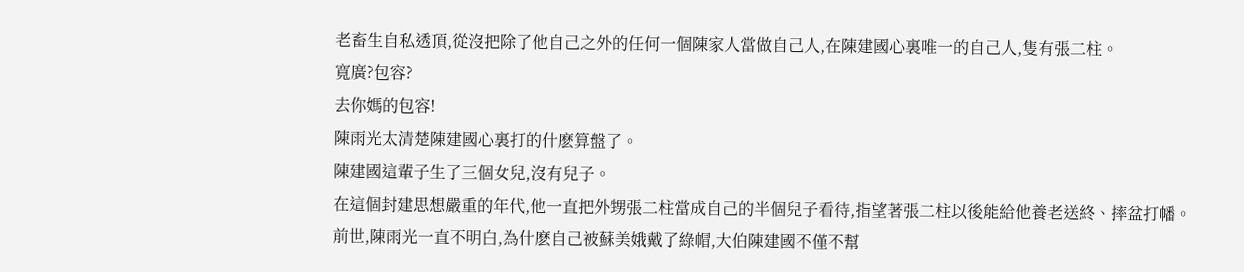老畜生自私透頂,從沒把除了他自己之外的任何一個陳家人當做自己人,在陳建國心裏唯一的自己人,隻有張二柱。
寬廣?包容?
去你媽的包容!
陳雨光太清楚陳建國心裏打的什麽算盤了。
陳建國這輩子生了三個女兒,沒有兒子。
在這個封建思想嚴重的年代,他一直把外甥張二柱當成自己的半個兒子看待,指望著張二柱以後能給他養老送終、摔盆打幡。
前世,陳雨光一直不明白,為什麽自己被蘇美娥戴了綠帽,大伯陳建國不僅不幫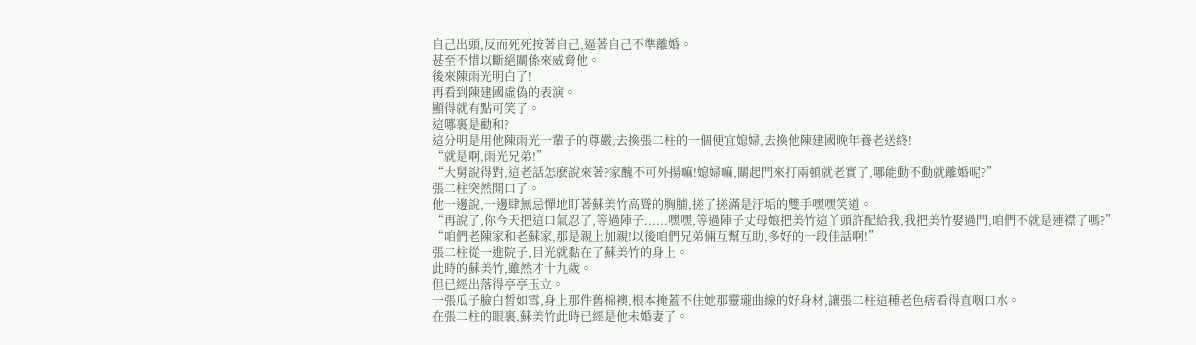自己出頭,反而死死按著自己,逼著自己不準離婚。
甚至不惜以斷絕關係來威脅他。
後來陳雨光明白了!
再看到陳建國虛偽的表演。
顯得就有點可笑了。
這哪裏是勸和?
這分明是用他陳雨光一輩子的尊嚴,去換張二柱的一個便宜媳婦,去換他陳建國晚年養老送終!
“就是啊,雨光兄弟!”
“大舅說得對,這老話怎麽說來著?家醜不可外揚嘛!媳婦嘛,關起門來打兩頓就老實了,哪能動不動就離婚呢?”
張二柱突然開口了。
他一邊說,一邊肆無忌憚地盯著蘇美竹高聳的胸脯,搓了搓滿是汙垢的雙手嘿嘿笑道。
“再說了,你今天把這口氣忍了,等過陣子......嘿嘿,等過陣子丈母娘把美竹這丫頭許配給我,我把美竹娶過門,咱們不就是連襟了嗎?”
“咱們老陳家和老蘇家,那是親上加親!以後咱們兄弟倆互幫互助,多好的一段佳話啊!”
張二柱從一進院子,目光就黏在了蘇美竹的身上。
此時的蘇美竹,雖然才十九歲。
但已經出落得亭亭玉立。
一張瓜子臉白皙如雪,身上那件舊棉襖,根本掩蓋不住她那靈瓏曲線的好身材,讓張二柱這種老色痞看得直咽口水。
在張二柱的眼裏,蘇美竹此時已經是他未婚妻了。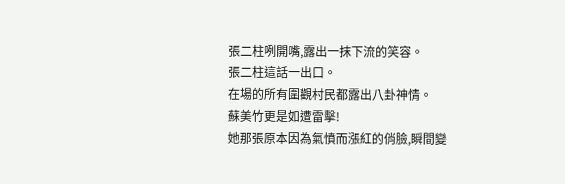張二柱咧開嘴,露出一抹下流的笑容。
張二柱這話一出口。
在場的所有圍觀村民都露出八卦神情。
蘇美竹更是如遭雷擊!
她那張原本因為氣憤而漲紅的俏臉,瞬間變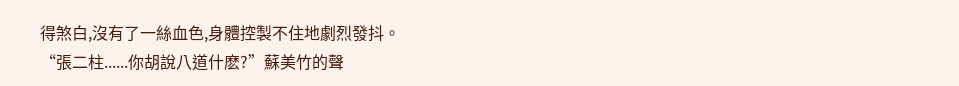得煞白,沒有了一絲血色,身體控製不住地劇烈發抖。
“張二柱......你胡說八道什麽?”蘇美竹的聲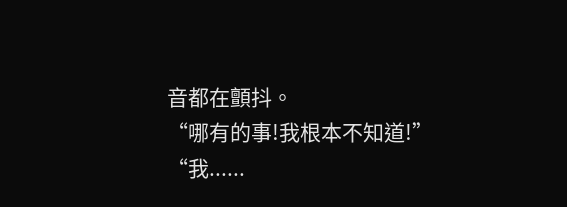音都在顫抖。
“哪有的事!我根本不知道!”
“我......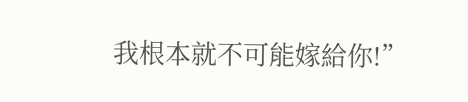我根本就不可能嫁給你!”